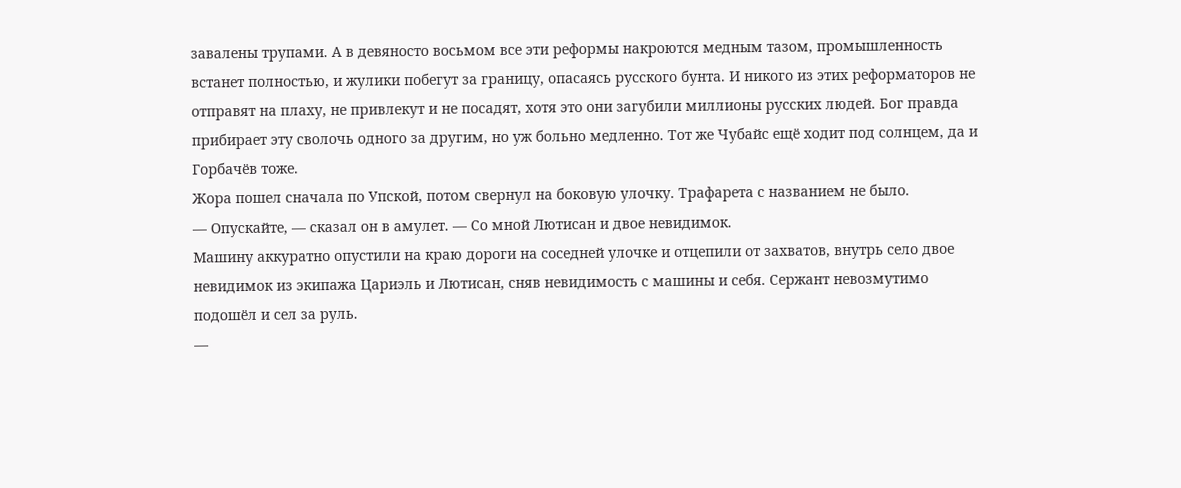завалены трупами. А в девяносто восьмом все эти реформы накроются медным тазом, промышленность встанет полностью, и жулики побегут за границу, опасаясь русского бунта. И никого из этих реформаторов не отправят на плаху, не привлекут и не посадят, хотя это они загубили миллионы русских людей. Бог правда прибирает эту сволочь одного за другим, но уж больно медленно. Тот же Чубайс ещё ходит под солнцем, да и Горбачёв тоже.
Жора пошел сначала по Упской, потом свернул на боковую улочку. Трафарета с названием не было.
— Опускайте, — сказал он в амулет. — Со мной Лютисан и двое невидимок.
Машину аккуратно опустили на краю дороги на соседней улочке и отцепили от захватов, внутрь село двое невидимок из экипажа Цариэль и Лютисан, сняв невидимость с машины и себя. Сержант невозмутимо подошёл и сел за руль.
—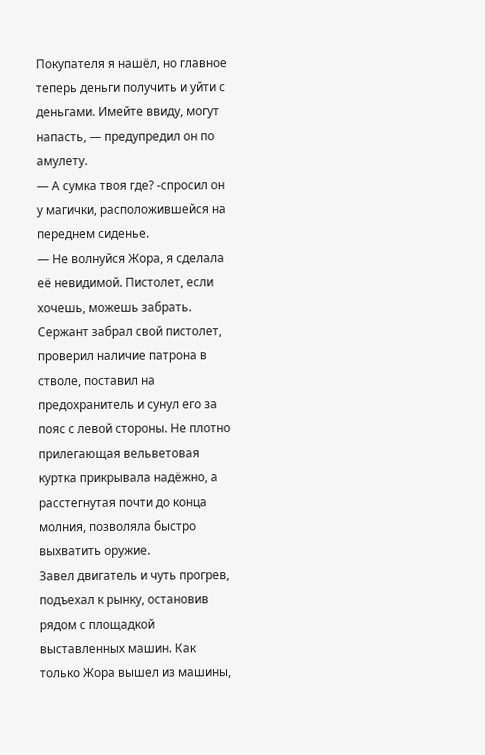Покупателя я нашёл, но главное теперь деньги получить и уйти с деньгами. Имейте ввиду, могут напасть, — предупредил он по амулету.
— А сумка твоя где? -спросил он у магички, расположившейся на переднем сиденье.
— Не волнуйся Жора, я сделала её невидимой. Пистолет, если хочешь, можешь забрать.
Сержант забрал свой пистолет, проверил наличие патрона в стволе, поставил на предохранитель и сунул его за пояс с левой стороны. Не плотно прилегающая вельветовая куртка прикрывала надёжно, а расстегнутая почти до конца молния, позволяла быстро выхватить оружие.
Завел двигатель и чуть прогрев, подъехал к рынку, остановив рядом с площадкой выставленных машин. Как только Жора вышел из машины,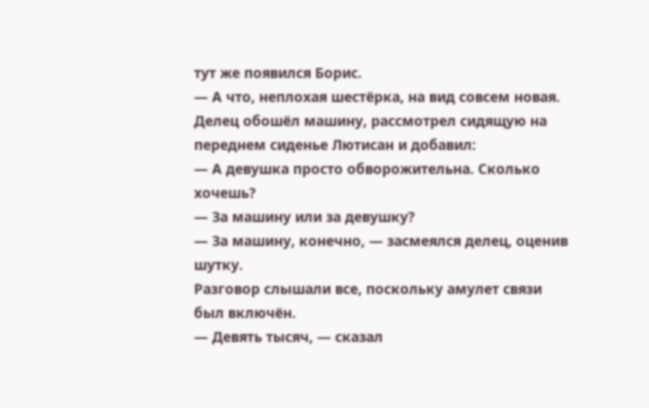тут же появился Борис.
— А что, неплохая шестёрка, на вид совсем новая.
Делец обошёл машину, рассмотрел сидящую на переднем сиденье Лютисан и добавил:
— А девушка просто обворожительна. Сколько хочешь?
— За машину или за девушку?
— За машину, конечно, — засмеялся делец, оценив шутку.
Разговор слышали все, поскольку амулет связи был включён.
— Девять тысяч, — сказал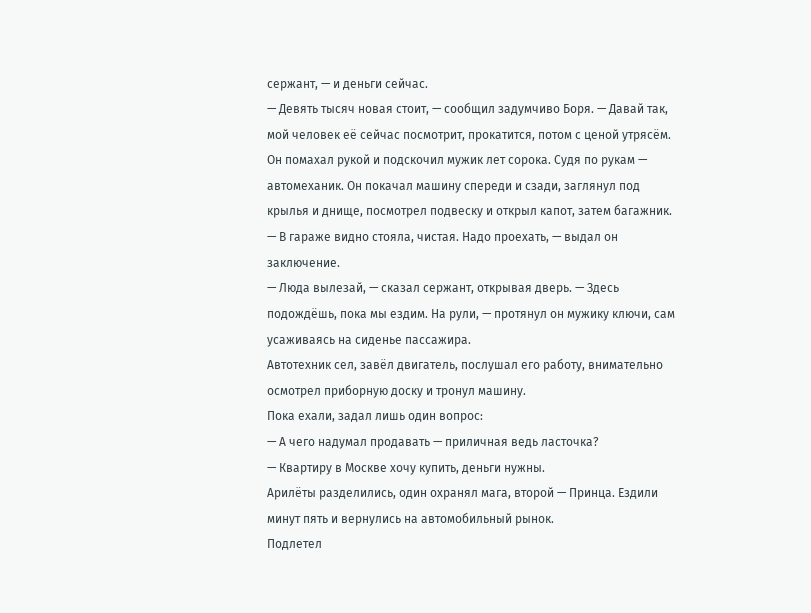сержант, — и деньги сейчас.
— Девять тысяч новая стоит, — сообщил задумчиво Боря. — Давай так, мой человек её сейчас посмотрит, прокатится, потом с ценой утрясём.
Он помахал рукой и подскочил мужик лет сорока. Судя по рукам — автомеханик. Он покачал машину спереди и сзади, заглянул под крылья и днище, посмотрел подвеску и открыл капот, затем багажник.
— В гараже видно стояла, чистая. Надо проехать, — выдал он заключение.
— Люда вылезай, — сказал сержант, открывая дверь. — Здесь подождёшь, пока мы ездим. На рули, — протянул он мужику ключи, сам усаживаясь на сиденье пассажира.
Автотехник сел, завёл двигатель, послушал его работу, внимательно осмотрел приборную доску и тронул машину.
Пока ехали, задал лишь один вопрос:
— А чего надумал продавать — приличная ведь ласточка?
— Квартиру в Москве хочу купить, деньги нужны.
Арилёты разделились, один охранял мага, второй — Принца. Ездили минут пять и вернулись на автомобильный рынок.
Подлетел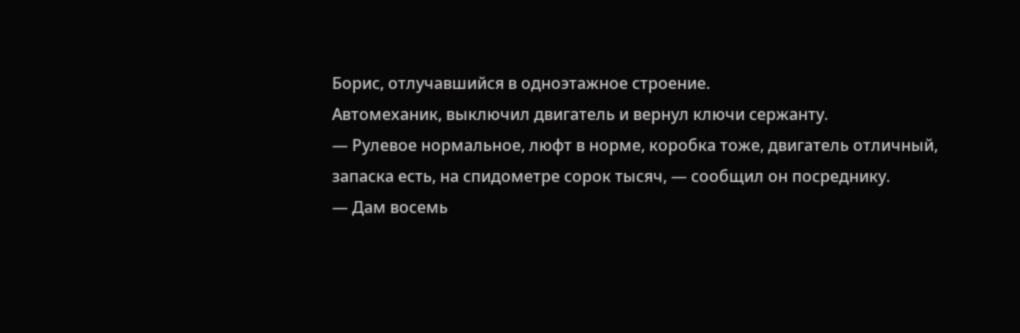Борис, отлучавшийся в одноэтажное строение.
Автомеханик, выключил двигатель и вернул ключи сержанту.
— Рулевое нормальное, люфт в норме, коробка тоже, двигатель отличный, запаска есть, на спидометре сорок тысяч, — сообщил он посреднику.
— Дам восемь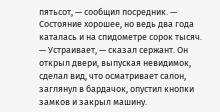пятьсот, — сообщил посредник. — Состояние хорошее, но ведь два года каталась и на спидометре сорок тысяч.
— Устраивает, — сказал сержант. Он открыл двери, выпуская невидимок, сделал вид, что осматривает салон, заглянул в бардачок, опустил кнопки замков и закрыл машину.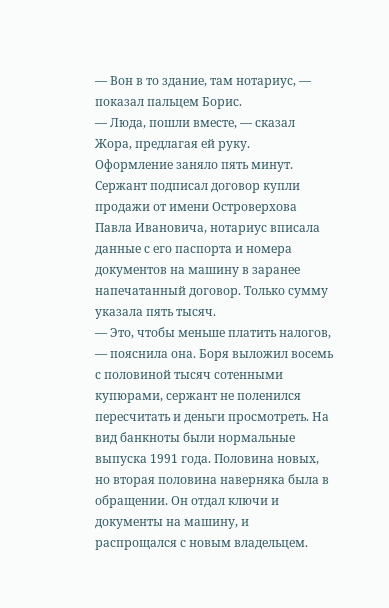— Вон в то здание, там нотариус, — показал пальцем Борис.
— Люда, пошли вместе, — сказал Жора, предлагая ей руку.
Оформление заняло пять минут. Сержант подписал договор купли продажи от имени Островерхова Павла Ивановича, нотариус вписала данные с его паспорта и номера документов на машину в заранее напечатанный договор. Только сумму указала пять тысяч.
— Это, чтобы меньше платить налогов, — пояснила она. Боря выложил восемь с половиной тысяч сотенными купюрами, сержант не поленился пересчитать и деньги просмотреть. На вид банкноты были нормальные выпуска 1991 года. Половина новых, но вторая половина наверняка была в обращении. Он отдал ключи и документы на машину, и распрощался с новым владельцем.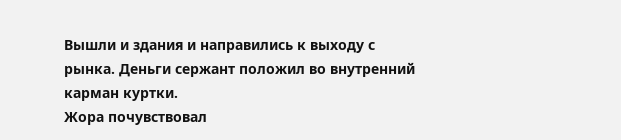Вышли и здания и направились к выходу с рынка. Деньги сержант положил во внутренний карман куртки.
Жора почувствовал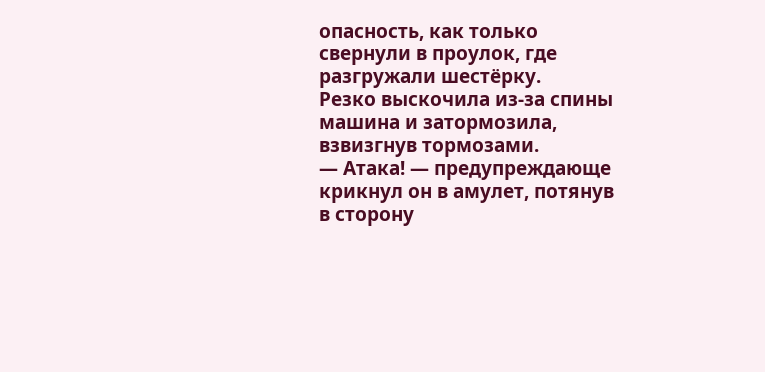опасность, как только свернули в проулок, где разгружали шестёрку.
Резко выскочила из-за спины машина и затормозила, взвизгнув тормозами.
— Атака! — предупреждающе крикнул он в амулет, потянув в сторону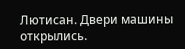Лютисан. Двери машины открылись.